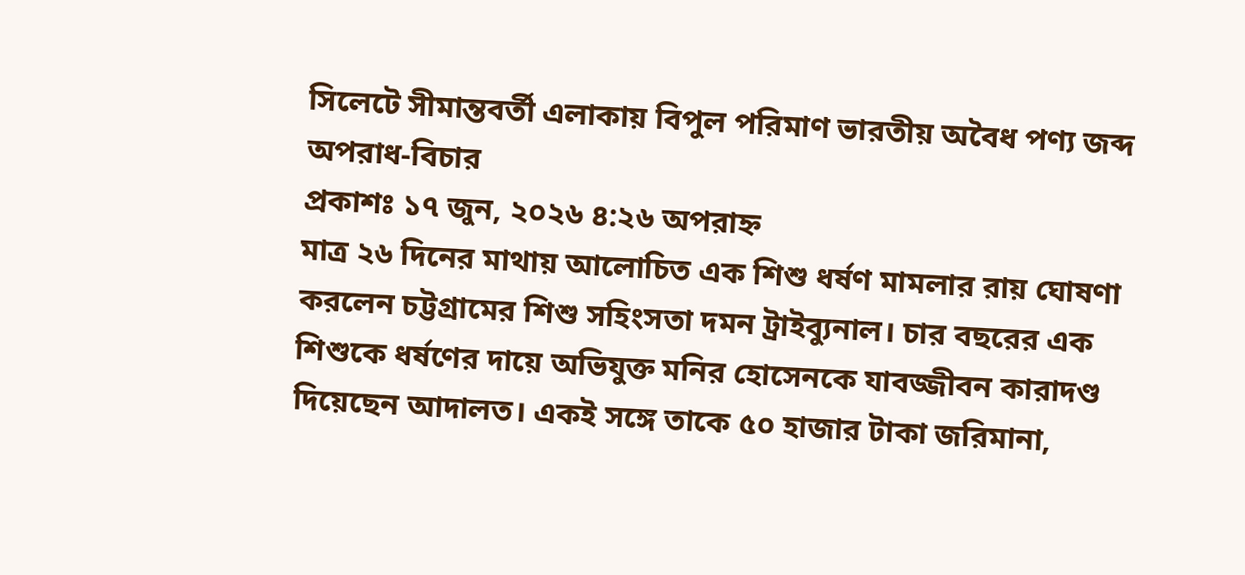সিলেটে সীমান্তবর্তী এলাকায় বিপুল পরিমাণ ভারতীয় অবৈধ পণ্য জব্দ
অপরাধ-বিচার
প্রকাশঃ ১৭ জুন, ২০২৬ ৪:২৬ অপরাহ্ন
মাত্র ২৬ দিনের মাথায় আলোচিত এক শিশু ধর্ষণ মামলার রায় ঘোষণা করলেন চট্টগ্রামের শিশু সহিংসতা দমন ট্রাইব্যুনাল। চার বছরের এক শিশুকে ধর্ষণের দায়ে অভিযুক্ত মনির হোসেনকে যাবজ্জীবন কারাদণ্ড দিয়েছেন আদালত। একই সঙ্গে তাকে ৫০ হাজার টাকা জরিমানা,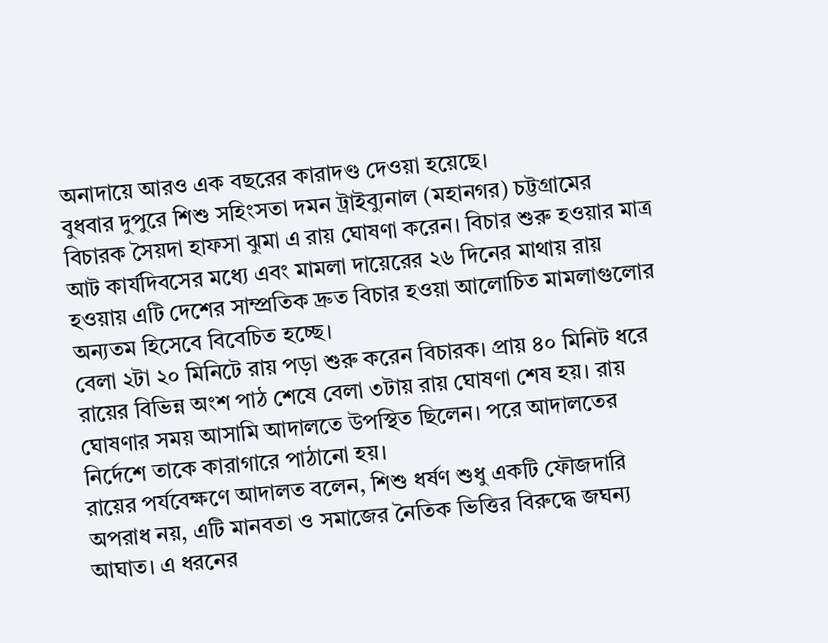অনাদায়ে আরও এক বছরের কারাদণ্ড দেওয়া হয়েছে।
বুধবার দুপুরে শিশু সহিংসতা দমন ট্রাইব্যুনাল (মহানগর) চট্টগ্রামের বিচারক সৈয়দা হাফসা ঝুমা এ রায় ঘোষণা করেন। বিচার শুরু হওয়ার মাত্র আট কার্যদিবসের মধ্যে এবং মামলা দায়েরের ২৬ দিনের মাথায় রায় হওয়ায় এটি দেশের সাম্প্রতিক দ্রুত বিচার হওয়া আলোচিত মামলাগুলোর অন্যতম হিসেবে বিবেচিত হচ্ছে।
বেলা ২টা ২০ মিনিটে রায় পড়া শুরু করেন বিচারক। প্রায় ৪০ মিনিট ধরে রায়ের বিভিন্ন অংশ পাঠ শেষে বেলা ৩টায় রায় ঘোষণা শেষ হয়। রায় ঘোষণার সময় আসামি আদালতে উপস্থিত ছিলেন। পরে আদালতের নির্দেশে তাকে কারাগারে পাঠানো হয়।
রায়ের পর্যবেক্ষণে আদালত বলেন, শিশু ধর্ষণ শুধু একটি ফৌজদারি অপরাধ নয়, এটি মানবতা ও সমাজের নৈতিক ভিত্তির বিরুদ্ধে জঘন্য আঘাত। এ ধরনের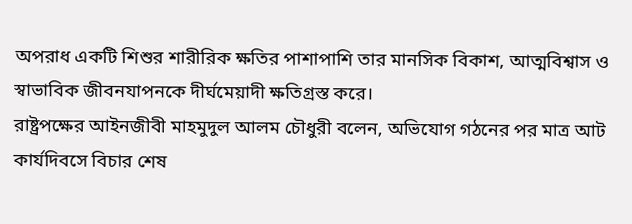অপরাধ একটি শিশুর শারীরিক ক্ষতির পাশাপাশি তার মানসিক বিকাশ, আত্মবিশ্বাস ও স্বাভাবিক জীবনযাপনকে দীর্ঘমেয়াদী ক্ষতিগ্রস্ত করে।
রাষ্ট্রপক্ষের আইনজীবী মাহমুদুল আলম চৌধুরী বলেন, অভিযোগ গঠনের পর মাত্র আট কার্যদিবসে বিচার শেষ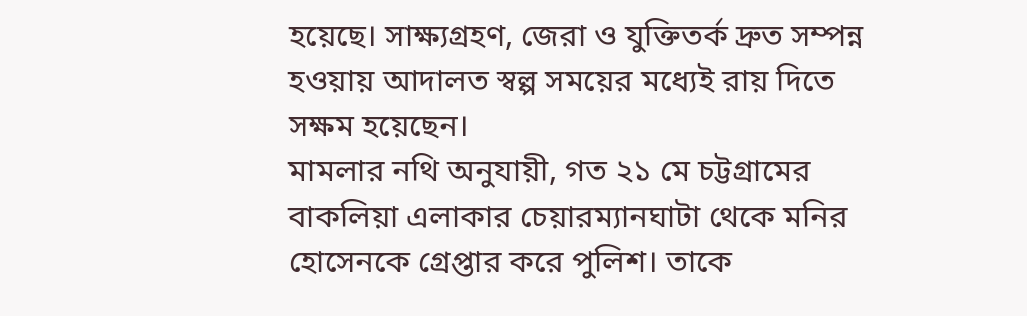হয়েছে। সাক্ষ্যগ্রহণ, জেরা ও যুক্তিতর্ক দ্রুত সম্পন্ন হওয়ায় আদালত স্বল্প সময়ের মধ্যেই রায় দিতে সক্ষম হয়েছেন।
মামলার নথি অনুযায়ী, গত ২১ মে চট্টগ্রামের বাকলিয়া এলাকার চেয়ারম্যানঘাটা থেকে মনির হোসেনকে গ্রেপ্তার করে পুলিশ। তাকে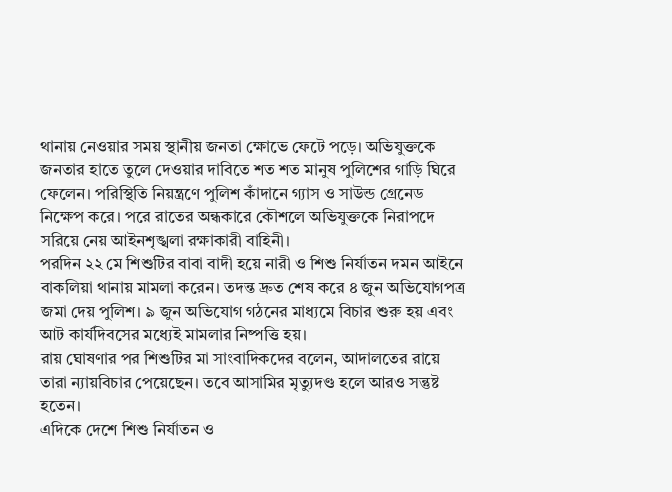থানায় নেওয়ার সময় স্থানীয় জনতা ক্ষোভে ফেটে পড়ে। অভিযুক্তকে জনতার হাতে তুলে দেওয়ার দাবিতে শত শত মানুষ পুলিশের গাড়ি ঘিরে ফেলেন। পরিস্থিতি নিয়ন্ত্রণে পুলিশ কাঁদানে গ্যাস ও সাউন্ড গ্রেনেড নিক্ষেপ করে। পরে রাতের অন্ধকারে কৌশলে অভিযুক্তকে নিরাপদে সরিয়ে নেয় আইনশৃঙ্খলা রক্ষাকারী বাহিনী।
পরদিন ২২ মে শিশুটির বাবা বাদী হয়ে নারী ও শিশু নির্যাতন দমন আইনে বাকলিয়া থানায় মামলা করেন। তদন্ত দ্রুত শেষ করে ৪ জুন অভিযোগপত্র জমা দেয় পুলিশ। ৯ জুন অভিযোগ গঠনের মাধ্যমে বিচার শুরু হয় এবং আট কার্যদিবসের মধ্যেই মামলার নিষ্পত্তি হয়।
রায় ঘোষণার পর শিশুটির মা সাংবাদিকদের বলেন, আদালতের রায়ে তারা ন্যায়বিচার পেয়েছেন। তবে আসামির মৃত্যুদণ্ড হলে আরও সন্তুষ্ট হতেন।
এদিকে দেশে শিশু নির্যাতন ও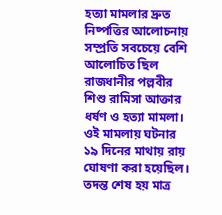হত্যা মামলার দ্রুত নিষ্পত্তির আলোচনায় সম্প্রতি সবচেয়ে বেশি আলোচিত ছিল রাজধানীর পল্লবীর শিশু রামিসা আক্তার ধর্ষণ ও হত্যা মামলা। ওই মামলায় ঘটনার ১৯ দিনের মাথায় রায় ঘোষণা করা হয়েছিল। তদন্ত শেষ হয় মাত্র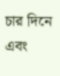চার দিনে এবং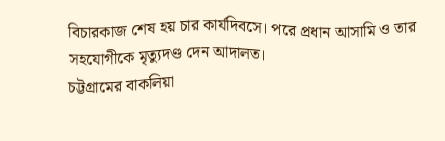বিচারকাজ শেষ হয় চার কার্যদিবসে। পরে প্রধান আসামি ও তার সহযোগীকে মৃত্যুদণ্ড দেন আদালত।
চট্টগ্রামের বাকলিয়া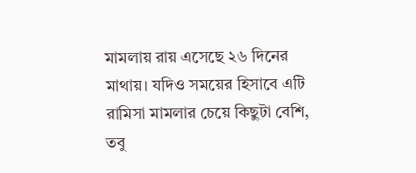মামলায় রায় এসেছে ২৬ দিনের মাথায়। যদিও সময়ের হিসাবে এটি রামিসা মামলার চেয়ে কিছুটা বেশি, তবু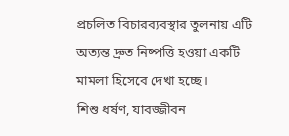প্রচলিত বিচারব্যবস্থার তুলনায় এটি অত্যন্ত দ্রুত নিষ্পত্তি হওয়া একটি মামলা হিসেবে দেখা হচ্ছে।
শিশু ধর্ষণ, যাবজ্জীবন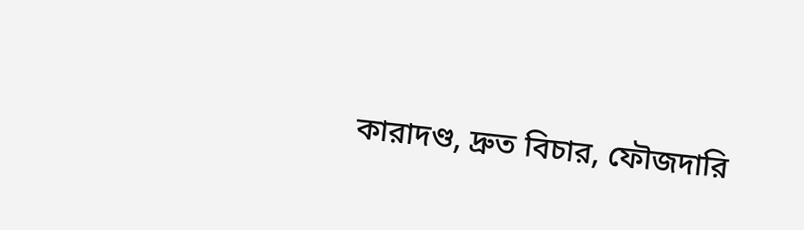কারাদণ্ড, দ্রুত বিচার, ফৌজদারি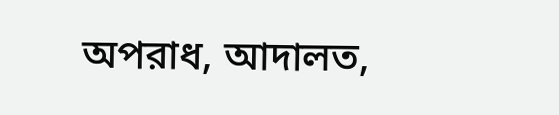অপরাধ, আদালত,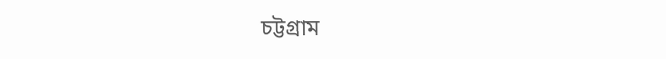চট্টগ্রাম